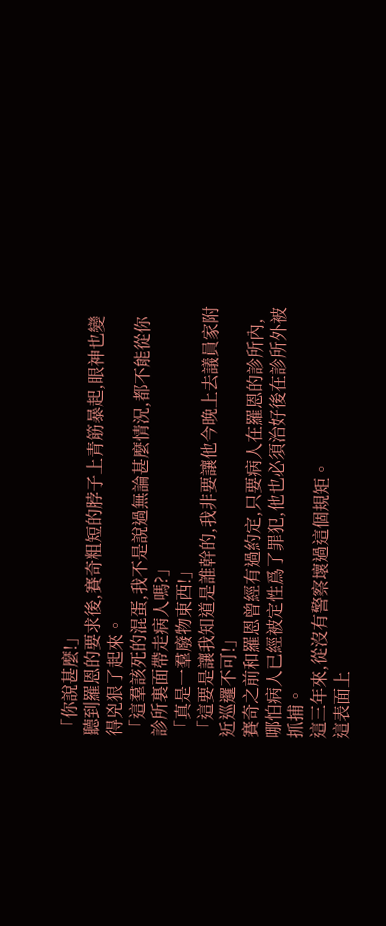「你說甚麼!」
聽到羅恩的要求後,賽奇粗短的脖子上青筋暴起,眼神也變得兇狠了起來。
「這羣該死的混蛋,我不是說過無論甚麼情況,都不能從你診所裏面帶走病人嗎?」
「真是一羣廢物東西!」
「這要是讓我知道是誰幹的,我非要讓他今晚上去議員家附近巡邏不可!」
賽奇之前和羅恩曾經有過約定,只要病人在羅恩的診所內,哪怕病人已經被定性爲了罪犯,他也必須治好後在診所外被抓捕。
這三年來,從沒有警察壞過這個規矩。
這表面上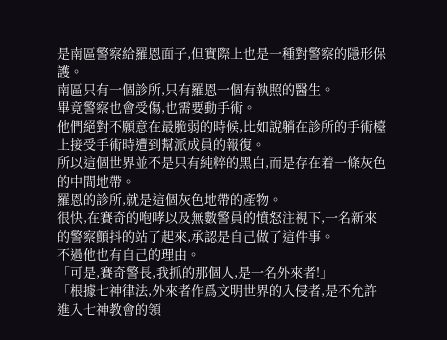是南區警察給羅恩面子,但實際上也是一種對警察的隱形保護。
南區只有一個診所,只有羅恩一個有執照的醫生。
畢竟警察也會受傷,也需要動手術。
他們絕對不願意在最脆弱的時候,比如說躺在診所的手術檯上接受手術時遭到幫派成員的報復。
所以這個世界並不是只有純粹的黑白,而是存在着一條灰色的中間地帶。
羅恩的診所,就是這個灰色地帶的產物。
很快,在賽奇的咆哮以及無數警員的憤怒注視下,一名新來的警察顫抖的站了起來,承認是自己做了這件事。
不過他也有自己的理由。
「可是,賽奇警長,我抓的那個人,是一名外來者!」
「根據七神律法,外來者作爲文明世界的入侵者,是不允許進入七神教會的領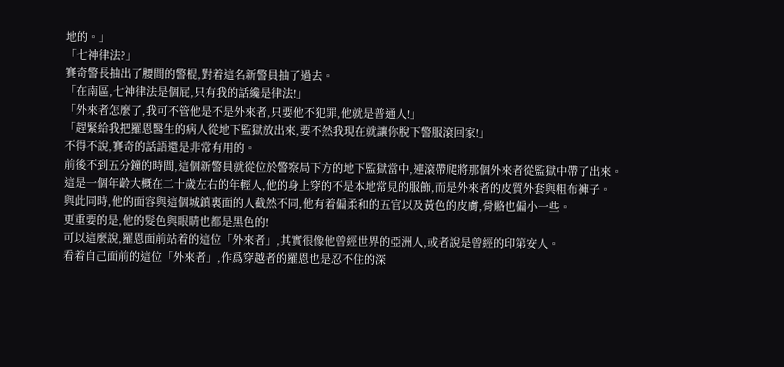地的。」
「七神律法?」
賽奇警長抽出了腰間的警棍,對着這名新警員抽了過去。
「在南區,七神律法是個屁,只有我的話纔是律法!」
「外來者怎麼了,我可不管他是不是外來者,只要他不犯罪,他就是普通人!」
「趕緊給我把羅恩醫生的病人從地下監獄放出來,要不然我現在就讓你脫下警服滾回家!」
不得不說,賽奇的話語還是非常有用的。
前後不到五分鐘的時間,這個新警員就從位於警察局下方的地下監獄當中,連滾帶爬將那個外來者從監獄中帶了出來。
這是一個年齡大概在二十歲左右的年輕人,他的身上穿的不是本地常見的服飾,而是外來者的皮質外套與粗布褲子。
與此同時,他的面容與這個城鎮裏面的人截然不同,他有着偏柔和的五官以及黃色的皮膚,骨骼也偏小一些。
更重要的是,他的髮色與眼睛也都是黑色的!
可以這麼說,羅恩面前站着的這位「外來者」,其實很像他曾經世界的亞洲人,或者說是曾經的印第安人。
看着自己面前的這位「外來者」,作爲穿越者的羅恩也是忍不住的深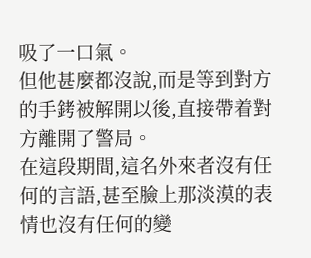吸了一口氣。
但他甚麼都沒說,而是等到對方的手銬被解開以後,直接帶着對方離開了警局。
在這段期間,這名外來者沒有任何的言語,甚至臉上那淡漠的表情也沒有任何的變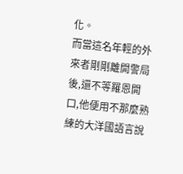化。
而當這名年輕的外來者剛剛離開警局後,還不等羅恩開口,他便用不那麼熟練的大洋國語言說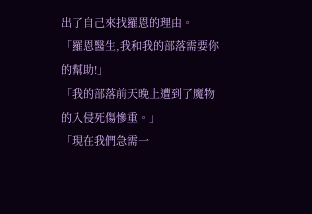出了自己來找羅恩的理由。
「羅恩醫生,我和我的部落需要你的幫助!」
「我的部落前天晚上遭到了魔物的入侵死傷慘重。」
「現在我們急需一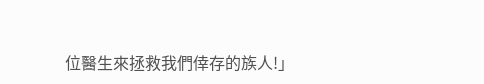位醫生來拯救我們倖存的族人!」